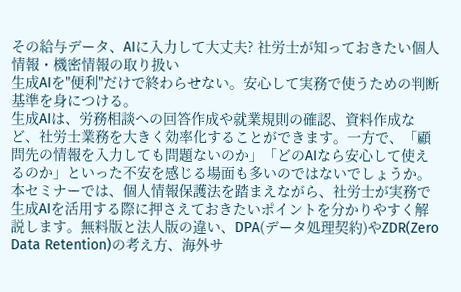その給与データ、AIに入力して大丈夫? 社労士が知っておきたい個人情報・機密情報の取り扱い
生成AIを"便利"だけで終わらせない。安心して実務で使うための判断基準を身につける。
生成AIは、労務相談への回答作成や就業規則の確認、資料作成など、社労士業務を大きく効率化することができます。一方で、「顧問先の情報を入力しても問題ないのか」「どのAIなら安心して使えるのか」といった不安を感じる場面も多いのではないでしょうか。
本セミナーでは、個人情報保護法を踏まえながら、社労士が実務で生成AIを活用する際に押さえておきたいポイントを分かりやすく解説します。無料版と法人版の違い、DPA(データ処理契約)やZDR(Zero Data Retention)の考え方、海外サ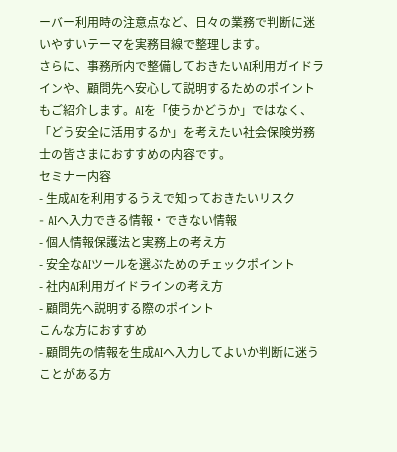ーバー利用時の注意点など、日々の業務で判断に迷いやすいテーマを実務目線で整理します。
さらに、事務所内で整備しておきたいAI利用ガイドラインや、顧問先へ安心して説明するためのポイントもご紹介します。AIを「使うかどうか」ではなく、「どう安全に活用するか」を考えたい社会保険労務士の皆さまにおすすめの内容です。
セミナー内容
- 生成AIを利用するうえで知っておきたいリスク
- AIへ入力できる情報・できない情報
- 個人情報保護法と実務上の考え方
- 安全なAIツールを選ぶためのチェックポイント
- 社内AI利用ガイドラインの考え方
- 顧問先へ説明する際のポイント
こんな方におすすめ
- 顧問先の情報を生成AIへ入力してよいか判断に迷うことがある方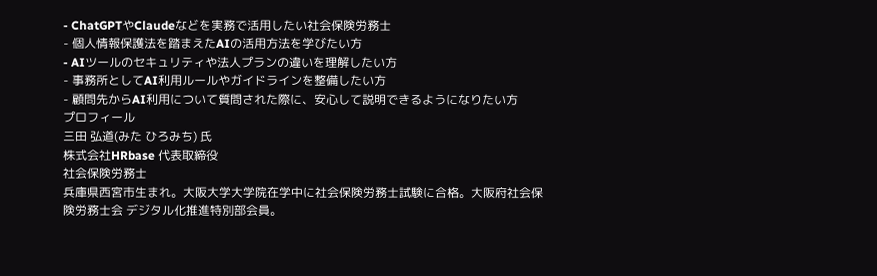- ChatGPTやClaudeなどを実務で活用したい社会保険労務士
- 個人情報保護法を踏まえたAIの活用方法を学びたい方
- AIツールのセキュリティや法人プランの違いを理解したい方
- 事務所としてAI利用ルールやガイドラインを整備したい方
- 顧問先からAI利用について質問された際に、安心して説明できるようになりたい方
プロフィール
三田 弘道(みた ひろみち) 氏
株式会社HRbase 代表取締役
社会保険労務士
兵庫県西宮市生まれ。大阪大学大学院在学中に社会保険労務士試験に合格。大阪府社会保険労務士会 デジタル化推進特別部会員。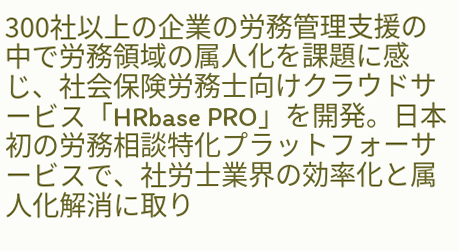300社以上の企業の労務管理支援の中で労務領域の属人化を課題に感じ、社会保険労務士向けクラウドサービス「HRbase PRO」を開発。日本初の労務相談特化プラットフォーサービスで、社労士業界の効率化と属人化解消に取り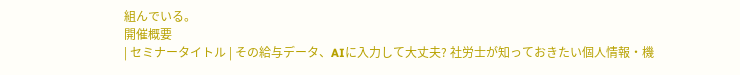組んでいる。
開催概要
| セミナータイトル | その給与データ、AIに入力して大丈夫? 社労士が知っておきたい個人情報・機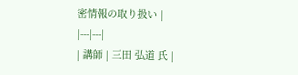密情報の取り扱い |
|---|---|
| 講師 | 三田 弘道 氏 |